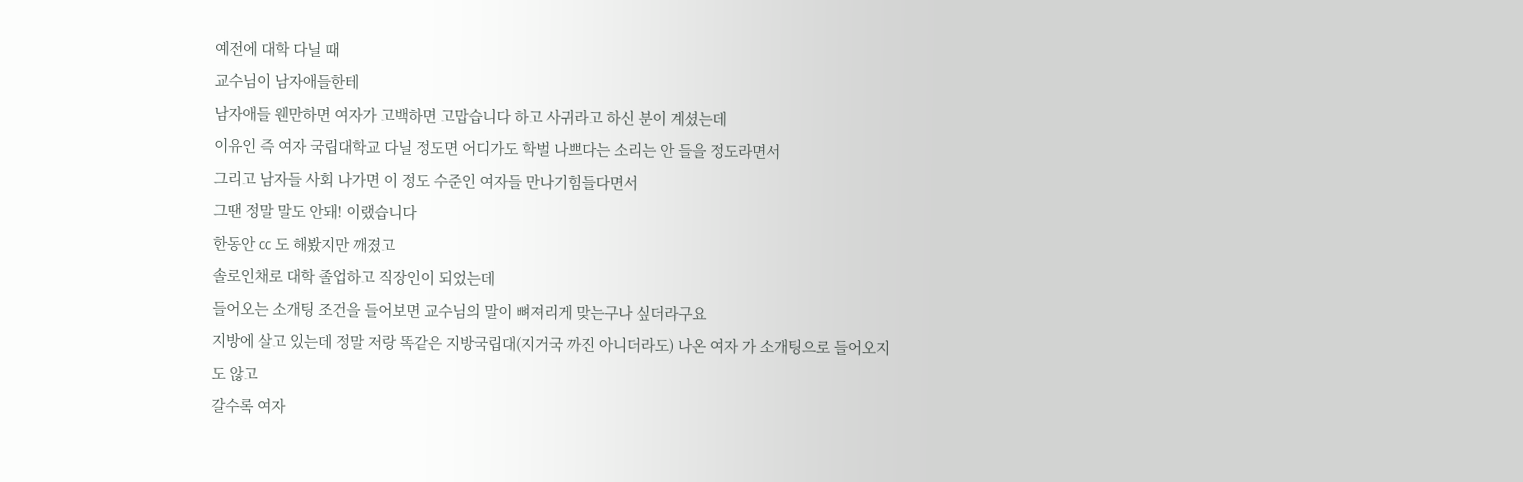예전에 대학 다닐 때
교수님이 남자애들한테
남자애들 웬만하면 여자가 고백하면 고맙습니다 하고 사귀라고 하신 분이 계셨는데
이유인 즉 여자 국립대학교 다닐 정도면 어디가도 학벌 나쁘다는 소리는 안 들을 정도라면서
그리고 남자들 사회 나가면 이 정도 수준인 여자들 만나기힘들다면서
그땐 정말 말도 안돼! 이랬습니다
한동안 cc 도 해봤지만 깨졌고
솔로인채로 대학 졸업하고 직장인이 되었는데
들어오는 소개팅 조건을 들어보면 교수님의 말이 뼈져리게 맞는구나 싶더라구요
지방에 살고 있는데 정말 저랑 똑같은 지방국립대(지거국 까진 아니더라도) 나온 여자 가 소개팅으로 들어오지도 않고
갈수록 여자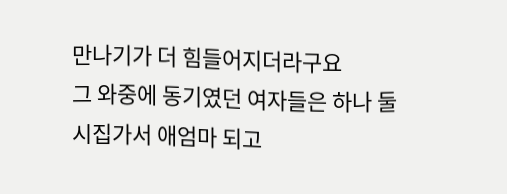만나기가 더 힘들어지더라구요
그 와중에 동기였던 여자들은 하나 둘 시집가서 애엄마 되고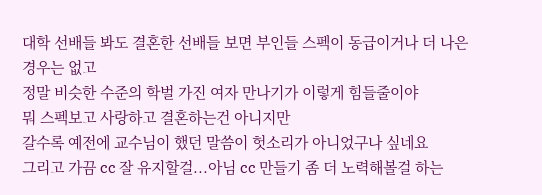대학 선배들 봐도 결혼한 선배들 보면 부인들 스펙이 동급이거나 더 나은 경우는 없고
정말 비슷한 수준의 학벌 가진 여자 만나기가 이렇게 힘들줄이야
뭐 스펙보고 사랑하고 결혼하는건 아니지만
갈수록 예전에 교수님이 했던 말씀이 헛소리가 아니었구나 싶네요
그리고 가끔 cc 잘 유지할걸...아님 cc 만들기 좀 더 노력해볼걸 하는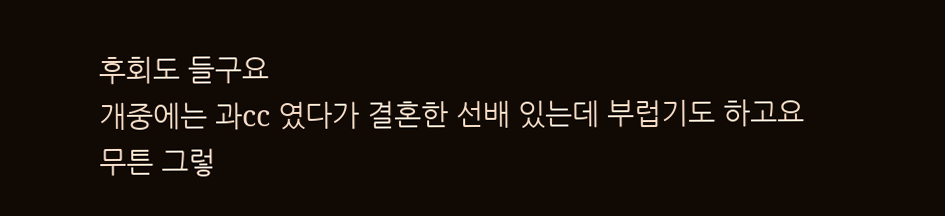후회도 들구요
개중에는 과cc 였다가 결혼한 선배 있는데 부럽기도 하고요
무튼 그렇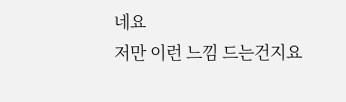네요
저만 이런 느낌 드는건지요